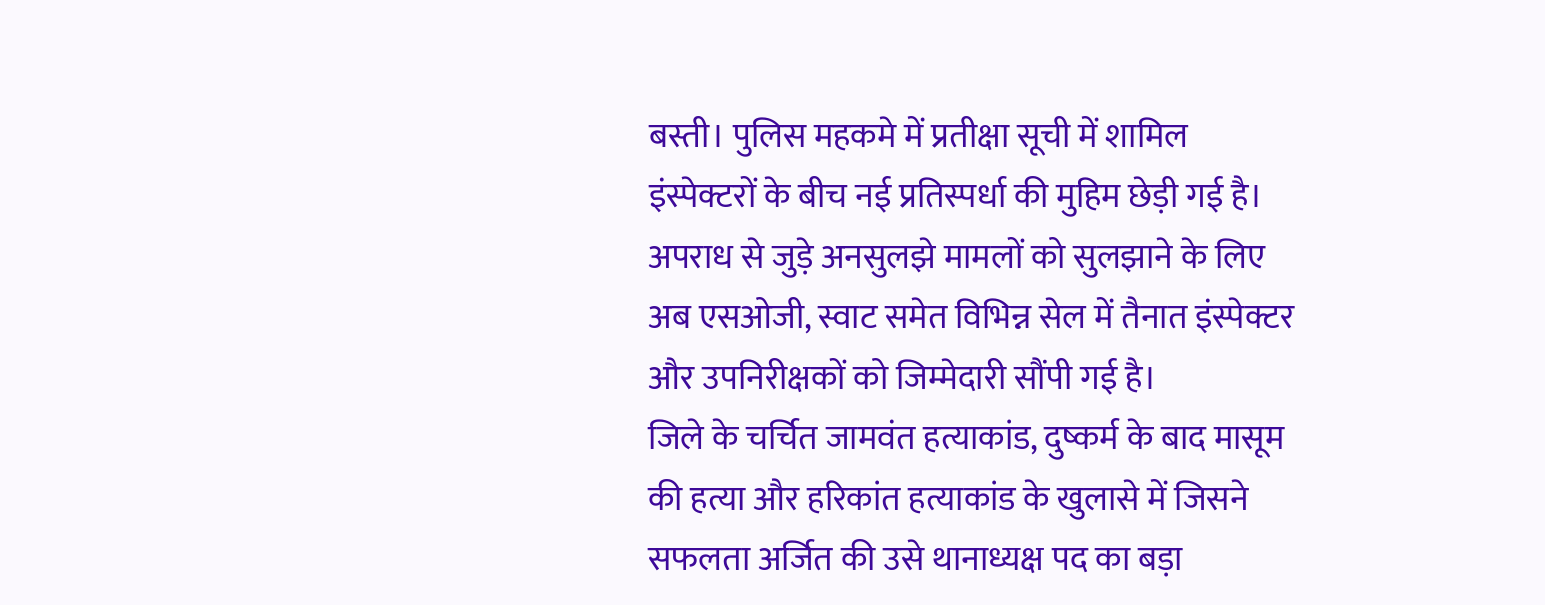बस्ती। पुलिस महकमे में प्रतीक्षा सूची में शामिल इंस्पेक्टरों के बीच नई प्रतिस्पर्धा की मुहिम छेड़ी गई है। अपराध से जुड़े अनसुलझे मामलों को सुलझाने के लिए अब एसओजी, स्वाट समेत विभिन्न सेल में तैनात इंस्पेक्टर और उपनिरीक्षकों को जिम्मेदारी सौंपी गई है।
जिले के चर्चित जामवंत हत्याकांड, दुष्कर्म के बाद मासूम की हत्या और हरिकांत हत्याकांड के खुलासे में जिसने सफलता अर्जित की उसे थानाध्यक्ष पद का बड़ा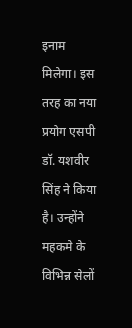इनाम मिलेगा। इस तरह का नया प्रयोग एसपी डॉ. यशवीर सिंह ने किया है। उन्होंने महकमे के विभिन्न सेलों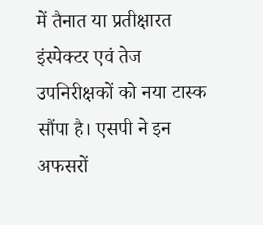में तैनात या प्रतीक्षारत इंस्पेक्टर एवं तेज उपनिरीक्षकों को नया टास्क सौंपा है। एसपी ने इन अफसरों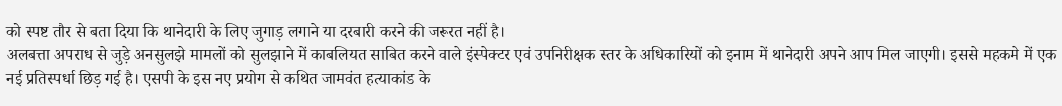को स्पष्ट तौर से बता दिया कि थानेदारी के लिए जुगाड़ लगाने या दरबारी करने की जरूरत नहीं है।
अलबत्ता अपराध से जुड़े अनसुलझे मामलों को सुलझाने में काबलियत साबित करने वाले इंस्पेक्टर एवं उपनिरीक्षक स्तर के अधिकारियों को इनाम में थानेदारी अपने आप मिल जाएगी। इससे महकमे में एक नई प्रतिस्पर्धा छिड़ गई है। एसपी के इस नए प्रयोग से कथित जामवंत हत्याकांड के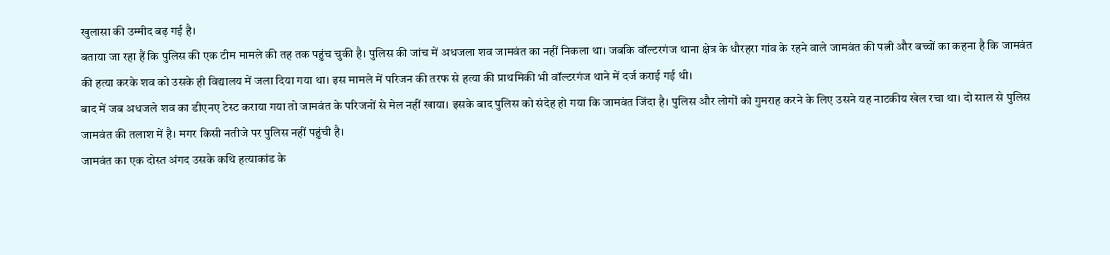खुलासा की उम्मीद बढ़ गई है।
बताया जा रहा हैं कि पुलिस की एक टीम मामले की तह तक पहुंच चुकी है। पुलिस की जांच में अधजला शव जामवंत का नहीं निकला था। जबकि वॉल्टरगंज थाना क्षेत्र के धौरहरा गांव के रहने वाले जामवंत की पत्नी और बच्चों का कहना है कि जामवंत की हत्या करके शव को उसके ही विद्यालय में जला दिया गया था। इस मामले में परिजन की तरफ से हत्या की प्राथमिकी भी वॉल्टरगंज थाने में दर्ज कराई गई थी।
बाद में जब अधजले शव का डीएनए टेस्ट कराया गया तो जामवंत के परिजनों से मेल नहीं खाया। इसके बाद पुलिस को संदेह हो गया कि जामवंत जिंदा है। पुलिस और लोगों को गुमराह करने के लिए उसने यह नाटकीय खेल रचा था। दो साल से पुलिस जामवंत की तलाश में है। मगर किसी नतीजे पर पुलिस नहीं पहुंची है।
जामवंत का एक दोस्त अंगद उसके कथि हत्याकांड के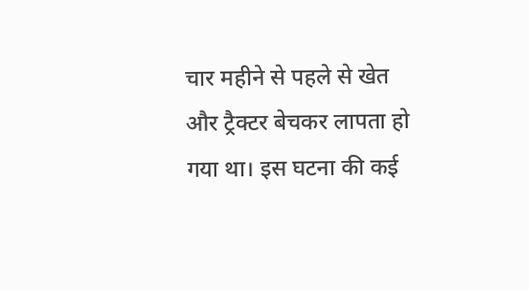चार महीने से पहले से खेत और ट्रैक्टर बेचकर लापता हो गया था। इस घटना की कई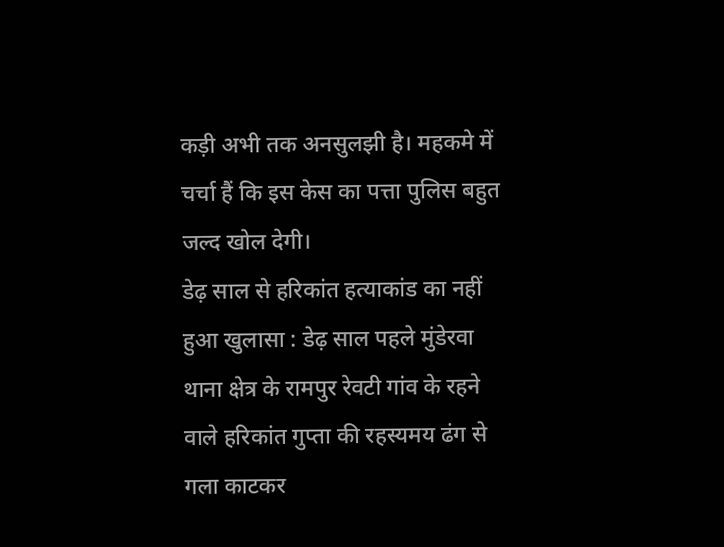कड़ी अभी तक अनसुलझी है। महकमे में चर्चा हैं कि इस केस का पत्ता पुलिस बहुत जल्द खोल देगी।
डेढ़ साल से हरिकांत हत्याकांड का नहीं हुआ खुलासा : डेढ़ साल पहले मुंडेरवा थाना क्षेत्र के रामपुर रेवटी गांव के रहने वाले हरिकांत गुप्ता की रहस्यमय ढंग से गला काटकर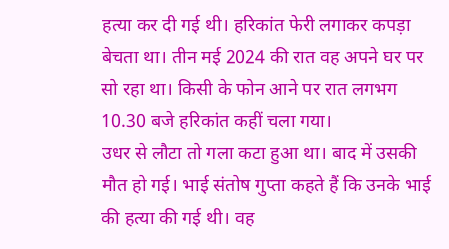हत्या कर दी गई थी। हरिकांत फेरी लगाकर कपड़ा बेचता था। तीन मई 2024 की रात वह अपने घर पर सो रहा था। किसी के फोन आने पर रात लगभग 10.30 बजे हरिकांत कहीं चला गया।
उधर से लौटा तो गला कटा हुआ था। बाद में उसकी मौत हो गई। भाई संतोष गुप्ता कहते हैं कि उनके भाई की हत्या की गई थी। वह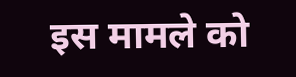इस मामले को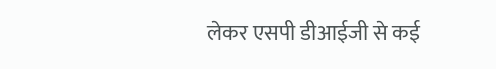लेकर एसपी डीआईजी से कई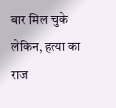बार मिल चुके लेकिन, हत्या का राज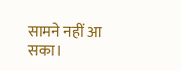सामने नहीं आ सका।